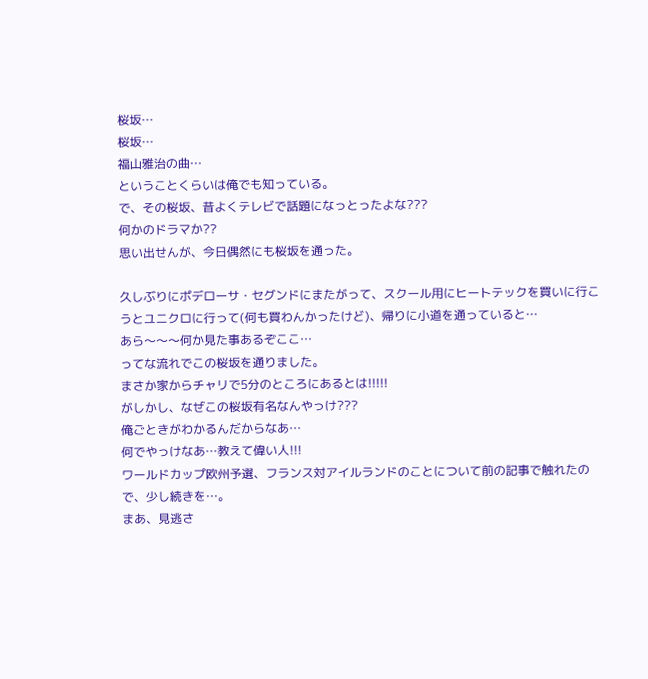桜坂…
桜坂…
福山雅治の曲…
ということくらいは俺でも知っている。
で、その桜坂、昔よくテレビで話題になっとったよな???
何かのドラマか??
思い出せんが、今日偶然にも桜坂を通った。

久しぶりにポデローサ・セグンドにまたがって、スクール用にヒートテックを買いに行こうとユニクロに行って(何も買わんかったけど)、帰りに小道を通っていると…
あら〜〜〜何か見た事あるぞここ…
ってな流れでこの桜坂を通りました。
まさか家からチャリで5分のところにあるとは!!!!!
がしかし、なぜこの桜坂有名なんやっけ???
俺ごときがわかるんだからなあ…
何でやっけなあ…教えて偉い人!!!
ワールドカップ欧州予選、フランス対アイルランドのことについて前の記事で触れたので、少し続きを…。
まあ、見逃さ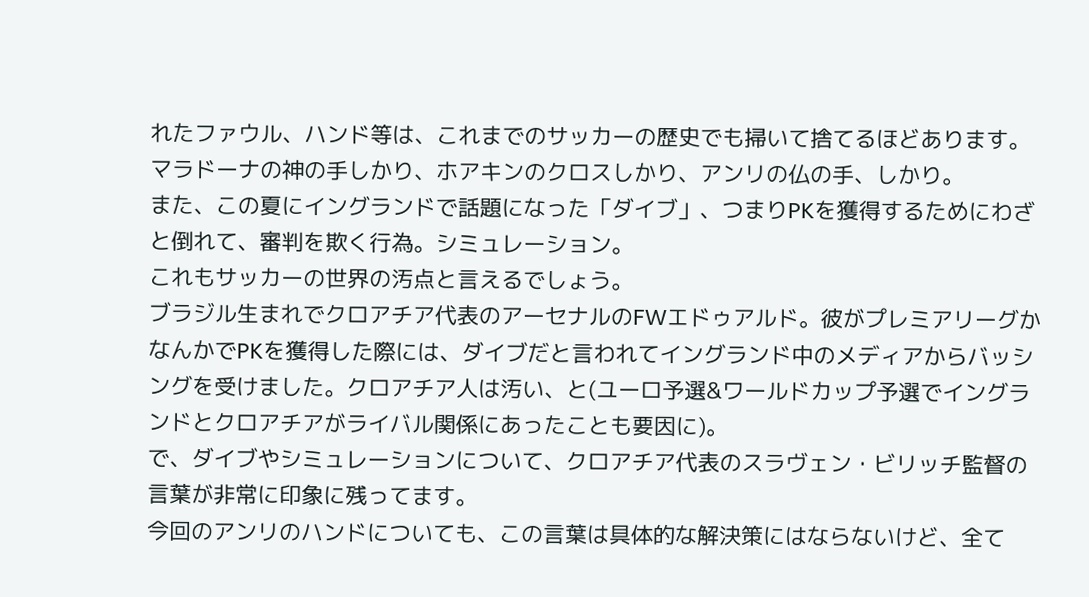れたファウル、ハンド等は、これまでのサッカーの歴史でも掃いて捨てるほどあります。マラドーナの神の手しかり、ホアキンのクロスしかり、アンリの仏の手、しかり。
また、この夏にイングランドで話題になった「ダイブ」、つまりPKを獲得するためにわざと倒れて、審判を欺く行為。シミュレーション。
これもサッカーの世界の汚点と言えるでしょう。
ブラジル生まれでクロアチア代表のアーセナルのFWエドゥアルド。彼がプレミアリーグかなんかでPKを獲得した際には、ダイブだと言われてイングランド中のメディアからバッシングを受けました。クロアチア人は汚い、と(ユーロ予選&ワールドカップ予選でイングランドとクロアチアがライバル関係にあったことも要因に)。
で、ダイブやシミュレーションについて、クロアチア代表のスラヴェン・ビリッチ監督の言葉が非常に印象に残ってます。
今回のアンリのハンドについても、この言葉は具体的な解決策にはならないけど、全て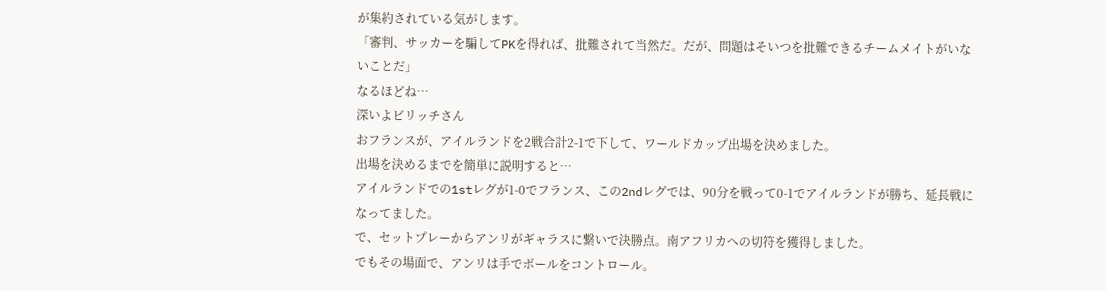が集約されている気がします。
「審判、サッカーを騙してPKを得れば、批難されて当然だ。だが、問題はそいつを批難できるチームメイトがいないことだ」
なるほどね…
深いよビリッチさん
おフランスが、アイルランドを2戦合計2-1で下して、ワールドカップ出場を決めました。
出場を決めるまでを簡単に説明すると…
アイルランドでの1stレグが1-0でフランス、この2ndレグでは、90分を戦って0-1でアイルランドが勝ち、延長戦になってました。
で、セットプレーからアンリがギャラスに繋いで決勝点。南アフリカへの切符を獲得しました。
でもその場面で、アンリは手でボールをコントロール。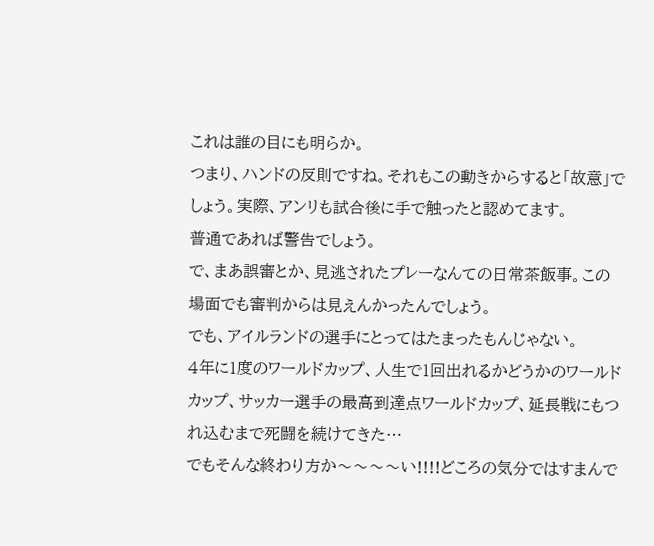これは誰の目にも明らか。
つまり、ハンドの反則ですね。それもこの動きからすると「故意」でしょう。実際、アンリも試合後に手で触ったと認めてます。
普通であれば警告でしょう。
で、まあ誤審とか、見逃されたプレーなんての日常茶飯事。この場面でも審判からは見えんかったんでしょう。
でも、アイルランドの選手にとってはたまったもんじゃない。
4年に1度のワールドカップ、人生で1回出れるかどうかのワールドカップ、サッカー選手の最高到達点ワールドカップ、延長戦にもつれ込むまで死闘を続けてきた…
でもそんな終わり方か〜〜〜〜い!!!!どころの気分ではすまんで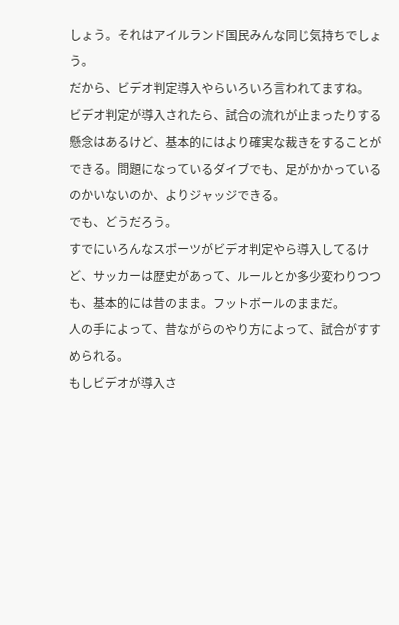しょう。それはアイルランド国民みんな同じ気持ちでしょう。
だから、ビデオ判定導入やらいろいろ言われてますね。
ビデオ判定が導入されたら、試合の流れが止まったりする懸念はあるけど、基本的にはより確実な裁きをすることができる。問題になっているダイブでも、足がかかっているのかいないのか、よりジャッジできる。
でも、どうだろう。
すでにいろんなスポーツがビデオ判定やら導入してるけど、サッカーは歴史があって、ルールとか多少変わりつつも、基本的には昔のまま。フットボールのままだ。
人の手によって、昔ながらのやり方によって、試合がすすめられる。
もしビデオが導入さ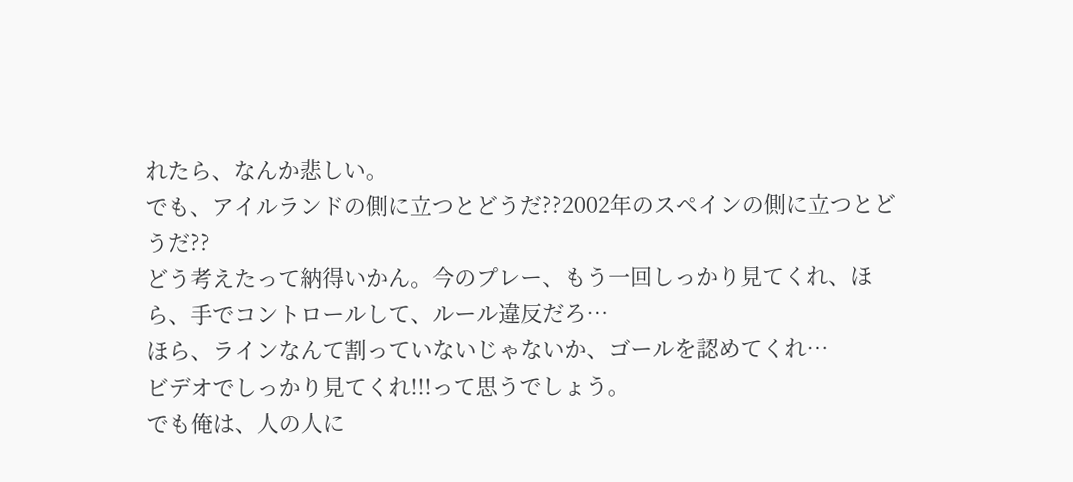れたら、なんか悲しい。
でも、アイルランドの側に立つとどうだ??2002年のスペインの側に立つとどうだ??
どう考えたって納得いかん。今のプレー、もう一回しっかり見てくれ、ほら、手でコントロールして、ルール違反だろ…
ほら、ラインなんて割っていないじゃないか、ゴールを認めてくれ…
ビデオでしっかり見てくれ!!!って思うでしょう。
でも俺は、人の人に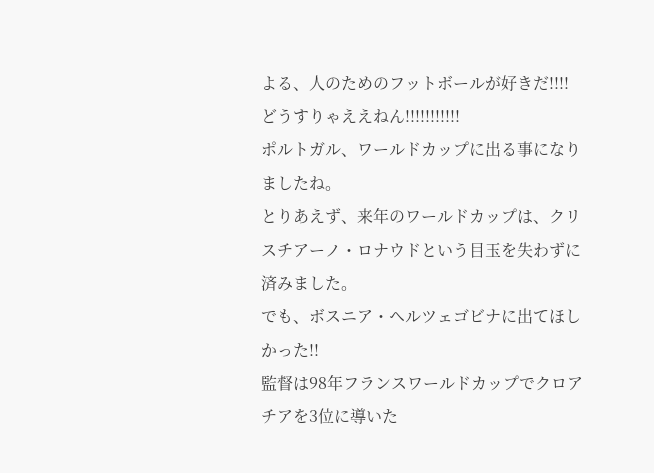よる、人のためのフットボールが好きだ!!!!
どうすりゃええねん!!!!!!!!!!!
ポルトガル、ワールドカップに出る事になりましたね。
とりあえず、来年のワールドカップは、クリスチアーノ・ロナウドという目玉を失わずに済みました。
でも、ボスニア・ヘルツェゴビナに出てほしかった!!
監督は98年フランスワールドカップでクロアチアを3位に導いた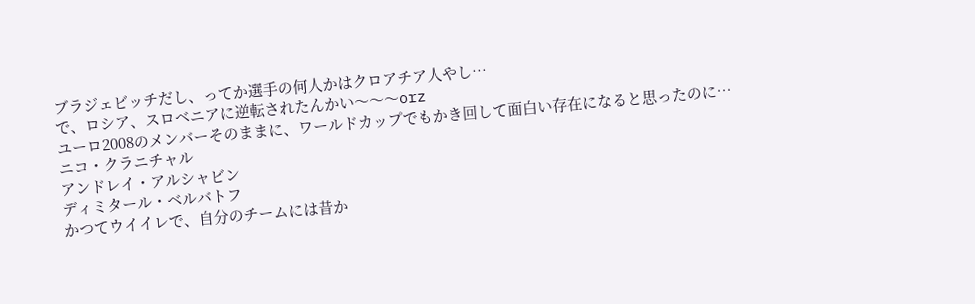ブラジェビッチだし、ってか選手の何人かはクロアチア人やし…
で、ロシア、スロベニアに逆転されたんかい〜〜〜orz
ユーロ2008のメンバーそのままに、ワールドカップでもかき回して面白い存在になると思ったのに…
ニコ・クラニチャル
アンドレイ・アルシャビン
ディミタール・ベルバトフ
かつてウイイレで、自分のチームには昔か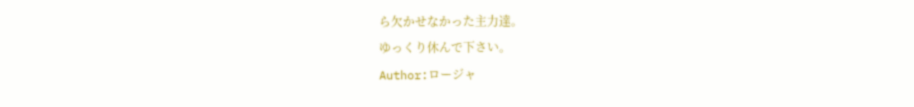ら欠かせなかった主力達。
ゆっくり休んで下さい。
Author:ロージャ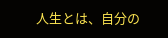人生とは、自分の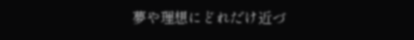夢や理想にどれだけ近づ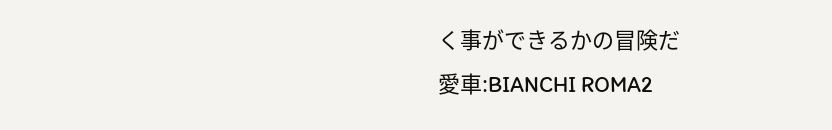く事ができるかの冒険だ
愛車:BIANCHI ROMA2